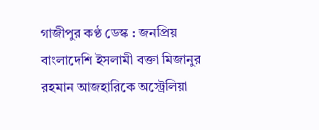গাজীপুর কণ্ঠ ডেস্ক : জনপ্রিয় বাংলাদেশি ইসলামী বক্তা মিজানুর রহমান আজহারিকে অস্ট্রেলিয়া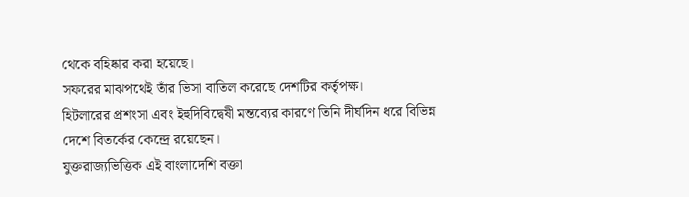থেকে বহিষ্কার করা হয়েছে।
সফরের মাঝপথেই তাঁর ভিসা বাতিল করেছে দেশটির কর্তৃপক্ষ।
হিটলারের প্রশংসা এবং ইহুদিবিদ্বেষী মন্তব্যের কারণে তিনি দীর্ঘদিন ধরে বিভিন্ন দেশে বিতর্কের কেন্দ্রে রয়েছেন।
যুক্তরাজ্যভিত্তিক এই বাংলাদেশি বক্তা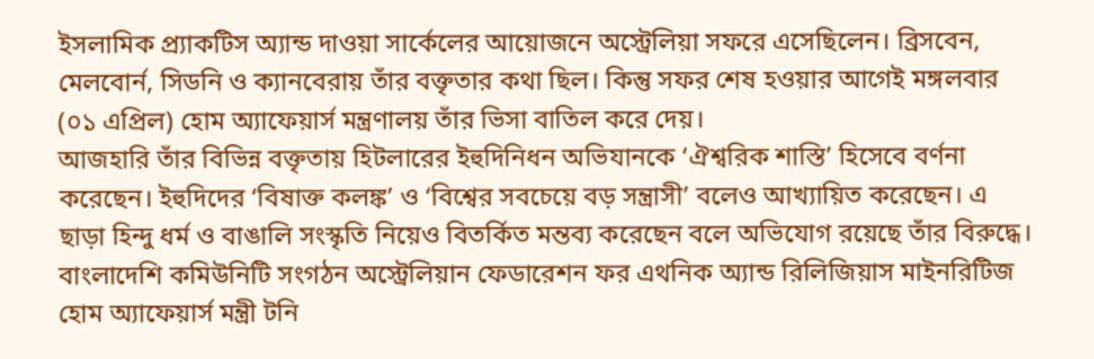ইসলামিক প্র্যাকটিস অ্যান্ড দাওয়া সার্কেলের আয়োজনে অস্ট্রেলিয়া সফরে এসেছিলেন। ব্রিসবেন, মেলবোর্ন, সিডনি ও ক্যানবেরায় তাঁর বক্তৃতার কথা ছিল। কিন্তু সফর শেষ হওয়ার আগেই মঙ্গলবার (০১ এপ্রিল) হোম অ্যাফেয়ার্স মন্ত্রণালয় তাঁর ভিসা বাতিল করে দেয়।
আজহারি তাঁর বিভিন্ন বক্তৃতায় হিটলারের ইহুদিনিধন অভিযানকে ‘ঐশ্বরিক শাস্তি’ হিসেবে বর্ণনা করেছেন। ইহুদিদের ‘বিষাক্ত কলঙ্ক’ ও ‘বিশ্বের সবচেয়ে বড় সন্ত্রাসী’ বলেও আখ্যায়িত করেছেন। এ ছাড়া হিন্দু ধর্ম ও বাঙালি সংস্কৃতি নিয়েও বিতর্কিত মন্তব্য করেছেন বলে অভিযোগ রয়েছে তাঁর বিরুদ্ধে।
বাংলাদেশি কমিউনিটি সংগঠন অস্ট্রেলিয়ান ফেডারেশন ফর এথনিক অ্যান্ড রিলিজিয়াস মাইনরিটিজ হোম অ্যাফেয়ার্স মন্ত্রী টনি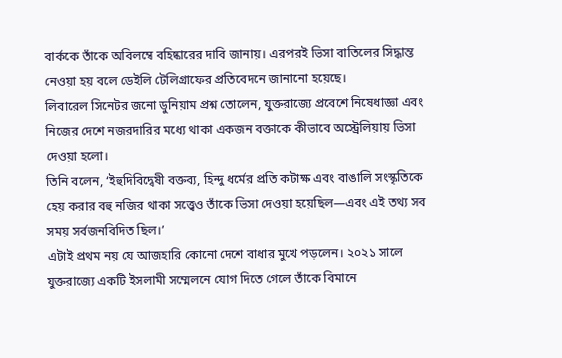বার্ককে তাঁকে অবিলম্বে বহিষ্কারের দাবি জানায়। এরপরই ভিসা বাতিলের সিদ্ধান্ত নেওয়া হয় বলে ডেইলি টেলিগ্রাফের প্রতিবেদনে জানানো হয়েছে।
লিবারেল সিনেটর জনো ডুনিয়াম প্রশ্ন তোলেন, যুক্তরাজ্যে প্রবেশে নিষেধাজ্ঞা এবং নিজের দেশে নজরদারির মধ্যে থাকা একজন বক্তাকে কীভাবে অস্ট্রেলিয়ায় ভিসা দেওয়া হলো।
তিনি বলেন, ‘ইহুদিবিদ্বেষী বক্তব্য, হিন্দু ধর্মের প্রতি কটাক্ষ এবং বাঙালি সংস্কৃতিকে হেয় করার বহু নজির থাকা সত্ত্বেও তাঁকে ভিসা দেওয়া হয়েছিল—এবং এই তথ্য সব সময় সর্বজনবিদিত ছিল।’
এটাই প্রথম নয় যে আজহারি কোনো দেশে বাধার মুখে পড়লেন। ২০২১ সালে যুক্তরাজ্যে একটি ইসলামী সম্মেলনে যোগ দিতে গেলে তাঁকে বিমানে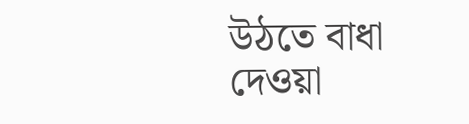উঠতে বাধা দেওয়া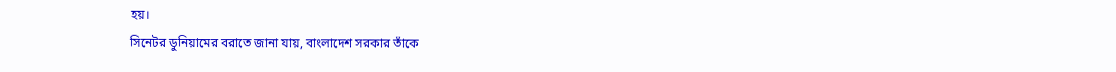হয়।
সিনেটর ডুনিয়ামের বরাতে জানা যায়, বাংলাদেশ সরকার তাঁকে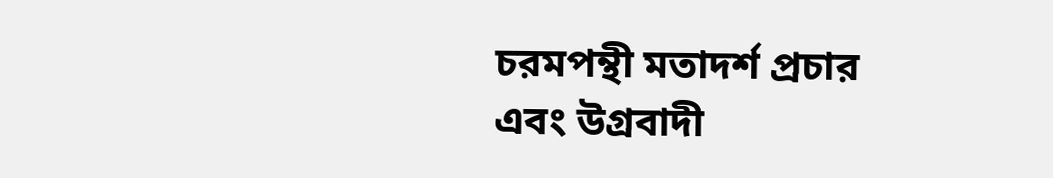চরমপন্থী মতাদর্শ প্রচার এবং উগ্রবাদী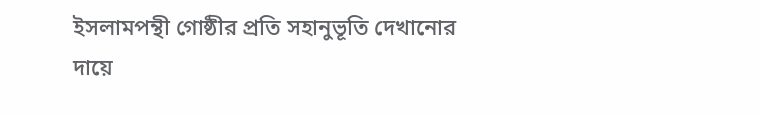ইসলামপন্থী গোষ্ঠীর প্রতি সহানুভূতি দেখানোর দায়ে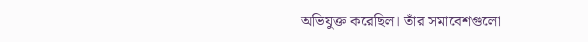অভিযুক্ত করেছিল। তাঁর সমাবেশগুলো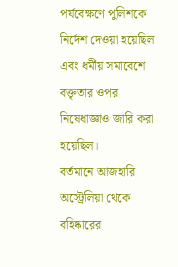পর্যবেক্ষণে পুলিশকে নির্দেশ দেওয়া হয়েছিল এবং ধর্মীয় সমাবেশে বক্তৃতার ওপর নিষেধাজ্ঞাও জারি করা হয়েছিল।
বর্তমানে আজহারি অস্ট্রেলিয়া থেকে বহিষ্কারের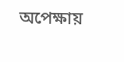অপেক্ষায়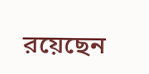রয়েছেন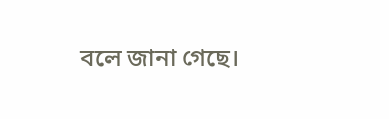বলে জানা গেছে।